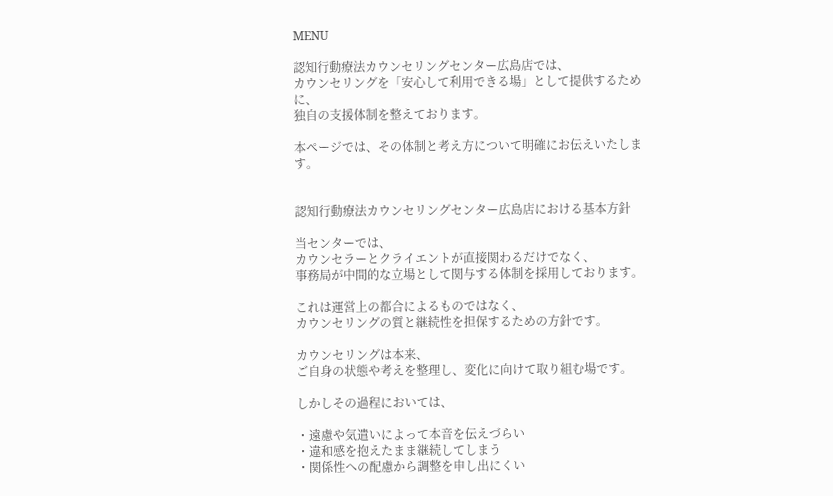MENU

認知行動療法カウンセリングセンター広島店では、
カウンセリングを「安心して利用できる場」として提供するために、
独自の支援体制を整えております。

本ページでは、その体制と考え方について明確にお伝えいたします。


認知行動療法カウンセリングセンター広島店における基本方針

当センターでは、
カウンセラーとクライエントが直接関わるだけでなく、
事務局が中間的な立場として関与する体制を採用しております。

これは運営上の都合によるものではなく、
カウンセリングの質と継続性を担保するための方針です。

カウンセリングは本来、
ご自身の状態や考えを整理し、変化に向けて取り組む場です。

しかしその過程においては、

・遠慮や気遣いによって本音を伝えづらい
・違和感を抱えたまま継続してしまう
・関係性への配慮から調整を申し出にくい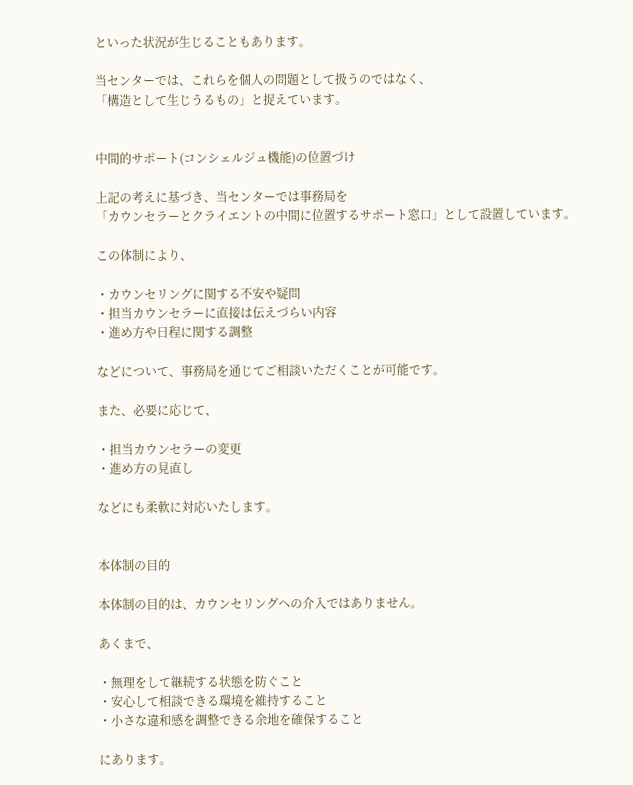といった状況が生じることもあります。

当センターでは、これらを個人の問題として扱うのではなく、
「構造として生じうるもの」と捉えています。


中間的サポート(コンシェルジュ機能)の位置づけ

上記の考えに基づき、当センターでは事務局を
「カウンセラーとクライエントの中間に位置するサポート窓口」として設置しています。

この体制により、

・カウンセリングに関する不安や疑問
・担当カウンセラーに直接は伝えづらい内容
・進め方や日程に関する調整

などについて、事務局を通じてご相談いただくことが可能です。

また、必要に応じて、

・担当カウンセラーの変更
・進め方の見直し

などにも柔軟に対応いたします。


本体制の目的

本体制の目的は、カウンセリングへの介入ではありません。

あくまで、

・無理をして継続する状態を防ぐこと
・安心して相談できる環境を維持すること
・小さな違和感を調整できる余地を確保すること

にあります。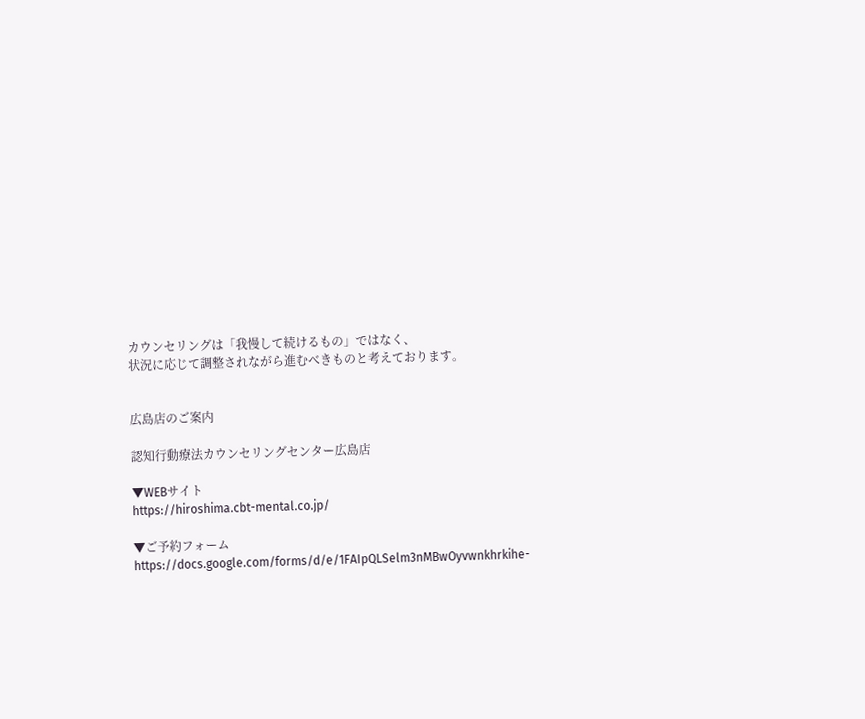カウンセリングは「我慢して続けるもの」ではなく、
状況に応じて調整されながら進むべきものと考えております。


広島店のご案内

認知行動療法カウンセリングセンター広島店

▼WEBサイト
https://hiroshima.cbt-mental.co.jp/

▼ご予約フォーム
https://docs.google.com/forms/d/e/1FAIpQLSelm3nMBwOyvwnkhrkihe-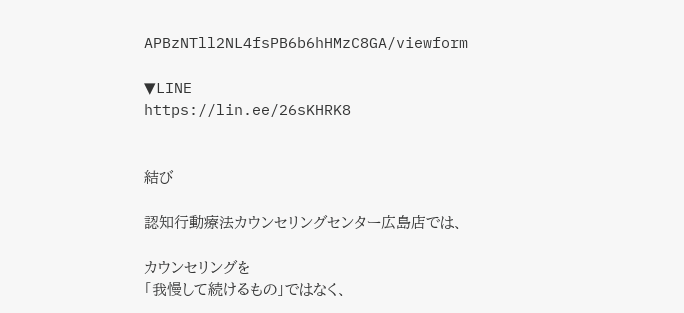APBzNTll2NL4fsPB6b6hHMzC8GA/viewform

▼LINE
https://lin.ee/26sKHRK8


結び

認知行動療法カウンセリングセンター広島店では、

カウンセリングを
「我慢して続けるもの」ではなく、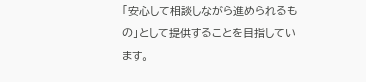「安心して相談しながら進められるもの」として提供することを目指しています。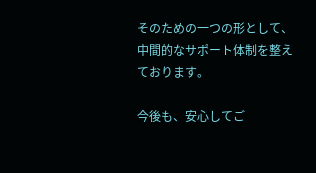そのための一つの形として、
中間的なサポート体制を整えております。

今後も、安心してご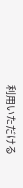利用いただける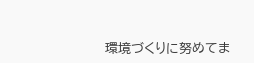環境づくりに努めてま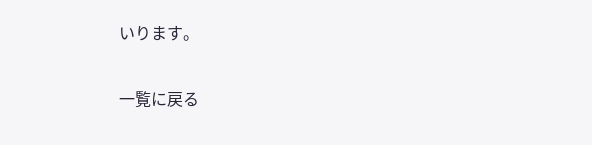いります。

一覧に戻る